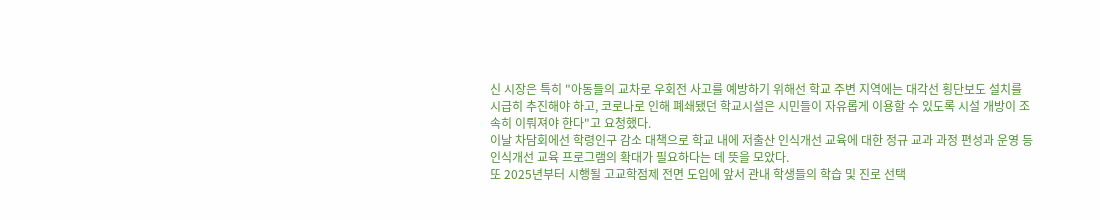신 시장은 특히 "아동들의 교차로 우회전 사고를 예방하기 위해선 학교 주변 지역에는 대각선 횡단보도 설치를 시급히 추진해야 하고, 코로나로 인해 폐쇄됐던 학교시설은 시민들이 자유롭게 이용할 수 있도록 시설 개방이 조속히 이뤄져야 한다"고 요청했다.
이날 차담회에선 학령인구 감소 대책으로 학교 내에 저출산 인식개선 교육에 대한 정규 교과 과정 편성과 운영 등 인식개선 교육 프로그램의 확대가 필요하다는 데 뜻을 모았다.
또 2025년부터 시행될 고교학점제 전면 도입에 앞서 관내 학생들의 학습 및 진로 선택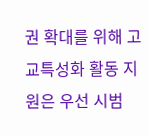권 확대를 위해 고교특성화 활동 지원은 우선 시범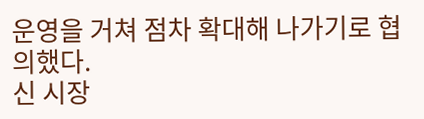운영을 거쳐 점차 확대해 나가기로 협의했다.
신 시장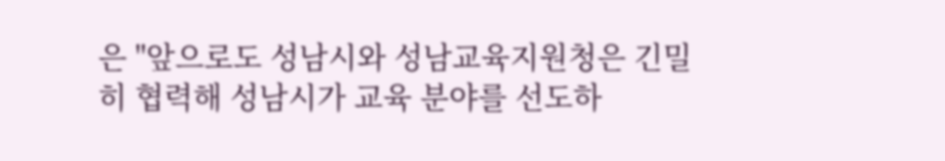은 "앞으로도 성남시와 성남교육지원청은 긴밀히 협력해 성남시가 교육 분야를 선도하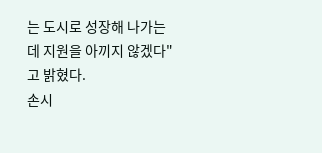는 도시로 성장해 나가는 데 지원을 아끼지 않겠다"고 밝혔다.
손시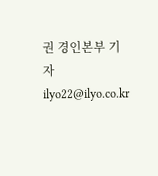권 경인본부 기자 ilyo22@ilyo.co.kr